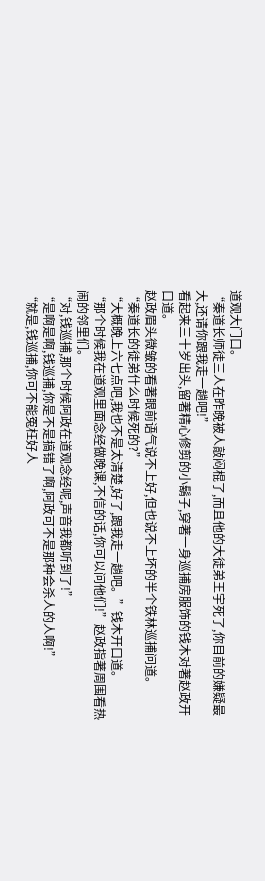道观大门口。
“秦道长师徒三人在昨晚被人敲闷棍了,而且他的大徒弟王宇死了,你目前的嫌疑最大,还请你跟我走一趟吧!”
看起来三十岁出头,留著精心修剪的小鬍子,穿著一身巡捕房服饰的钱木对著赵政开口道。
赵政眉头微皱的看著眼前语气说不上好,但也说不上坏的半个铁林巡捕问道。
“秦道长的徒弟什么时候死的?”
“大概晚上六七点吧,我也不是太清楚,好了,跟我走一趟吧。”钱木开口道。
“那个时候我在道观里面念经做晚课,不信的话,你可以问他们!”赵政指著周围看热闹的邻里们。
“对,钱巡捕,那个时候阿政在道观念经呢,声音我都听到了!”
“是啊是啊,钱巡捕,你是不是搞错了啊,阿政可不是那种会杀人的人啊!”
“就是,钱巡捕,你可不能冤枉好人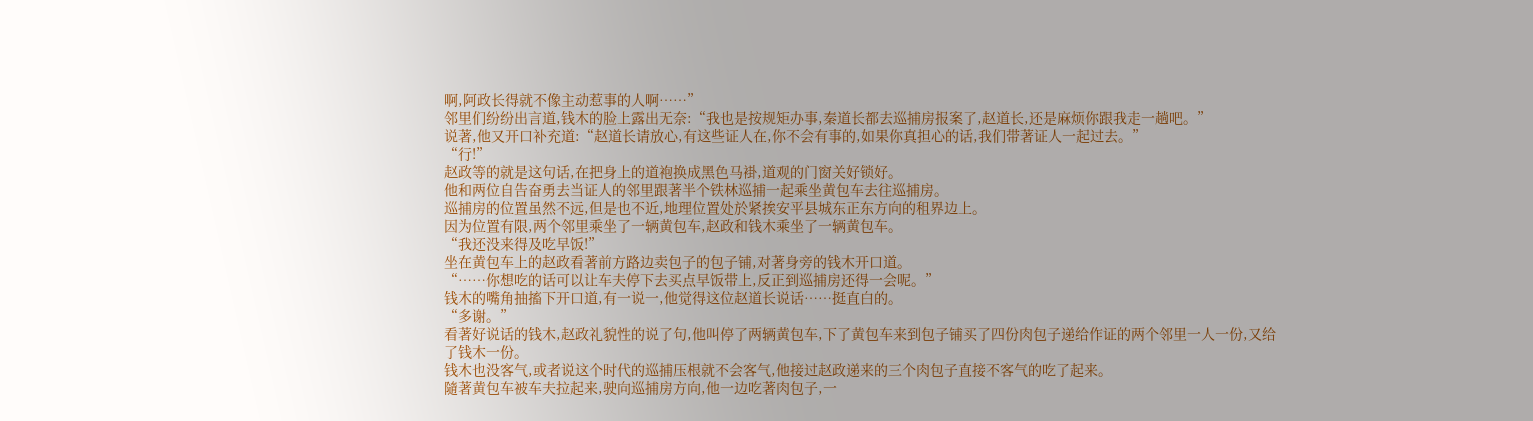啊,阿政长得就不像主动惹事的人啊……”
邻里们纷纷出言道,钱木的脸上露出无奈:“我也是按规矩办事,秦道长都去巡捕房报案了,赵道长,还是麻烦你跟我走一趟吧。”
说著,他又开口补充道:“赵道长请放心,有这些证人在,你不会有事的,如果你真担心的话,我们带著证人一起过去。”
“行!”
赵政等的就是这句话,在把身上的道袍换成黑色马褂,道观的门窗关好锁好。
他和两位自告奋勇去当证人的邻里跟著半个铁林巡捕一起乘坐黄包车去往巡捕房。
巡捕房的位置虽然不远,但是也不近,地理位置处於紧挨安平县城东正东方向的租界边上。
因为位置有限,两个邻里乘坐了一辆黄包车,赵政和钱木乘坐了一辆黄包车。
“我还没来得及吃早饭!”
坐在黄包车上的赵政看著前方路边卖包子的包子铺,对著身旁的钱木开口道。
“……你想吃的话可以让车夫停下去买点早饭带上,反正到巡捕房还得一会呢。”
钱木的嘴角抽搐下开口道,有一说一,他觉得这位赵道长说话……挺直白的。
“多谢。”
看著好说话的钱木,赵政礼貌性的说了句,他叫停了两辆黄包车,下了黄包车来到包子铺买了四份肉包子递给作证的两个邻里一人一份,又给了钱木一份。
钱木也没客气,或者说这个时代的巡捕压根就不会客气,他接过赵政递来的三个肉包子直接不客气的吃了起来。
隨著黄包车被车夫拉起来,驶向巡捕房方向,他一边吃著肉包子,一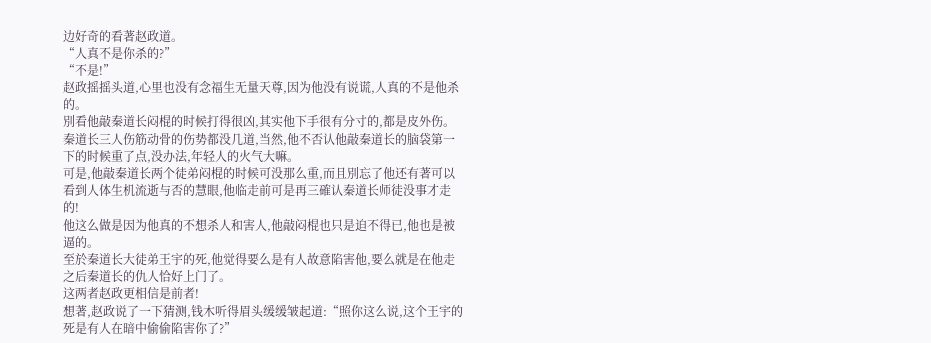边好奇的看著赵政道。
“人真不是你杀的?”
“不是!”
赵政摇摇头道,心里也没有念福生无量天尊,因为他没有说谎,人真的不是他杀的。
別看他敲秦道长闷棍的时候打得很凶,其实他下手很有分寸的,都是皮外伤。
秦道长三人伤筋动骨的伤势都没几道,当然,他不否认他敲秦道长的脑袋第一下的时候重了点,没办法,年轻人的火气大嘛。
可是,他敲秦道长两个徒弟闷棍的时候可没那么重,而且別忘了他还有著可以看到人体生机流逝与否的慧眼,他临走前可是再三確认秦道长师徒没事才走的!
他这么做是因为他真的不想杀人和害人,他敲闷棍也只是迫不得已,他也是被逼的。
至於秦道长大徒弟王宇的死,他觉得要么是有人故意陷害他,要么就是在他走之后秦道长的仇人恰好上门了。
这两者赵政更相信是前者!
想著,赵政说了一下猜测,钱木听得眉头缓缓皱起道:“照你这么说,这个王宇的死是有人在暗中偷偷陷害你了?”